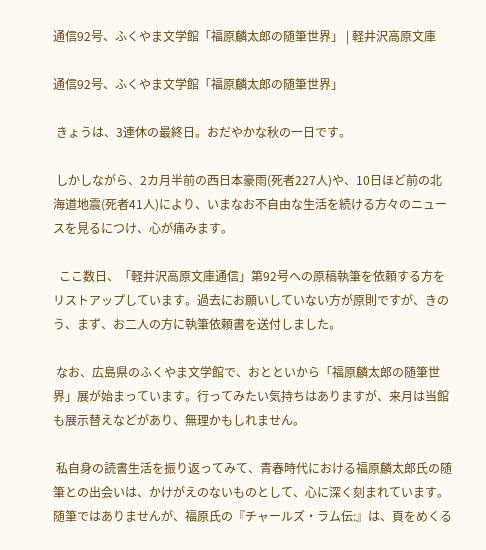通信92号、ふくやま文学館「福原麟太郎の随筆世界」 | 軽井沢高原文庫

通信92号、ふくやま文学館「福原麟太郎の随筆世界」

 きょうは、3連休の最終日。おだやかな秋の一日です。

 しかしながら、2カ月半前の西日本豪雨(死者227人)や、10日ほど前の北海道地震(死者41人)により、いまなお不自由な生活を続ける方々のニュースを見るにつけ、心が痛みます。

  ここ数日、「軽井沢高原文庫通信」第92号への原稿執筆を依頼する方をリストアップしています。過去にお願いしていない方が原則ですが、きのう、まず、お二人の方に執筆依頼書を送付しました。

 なお、広島県のふくやま文学館で、おとといから「福原麟太郎の随筆世界」展が始まっています。行ってみたい気持ちはありますが、来月は当館も展示替えなどがあり、無理かもしれません。

 私自身の読書生活を振り返ってみて、青春時代における福原麟太郎氏の随筆との出会いは、かけがえのないものとして、心に深く刻まれています。随筆ではありませんが、福原氏の『チャールズ・ラム伝:』は、頁をめくる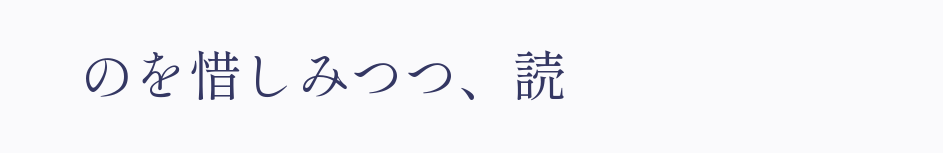のを惜しみつつ、読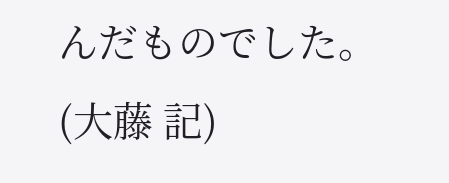んだものでした。  (大藤 記)